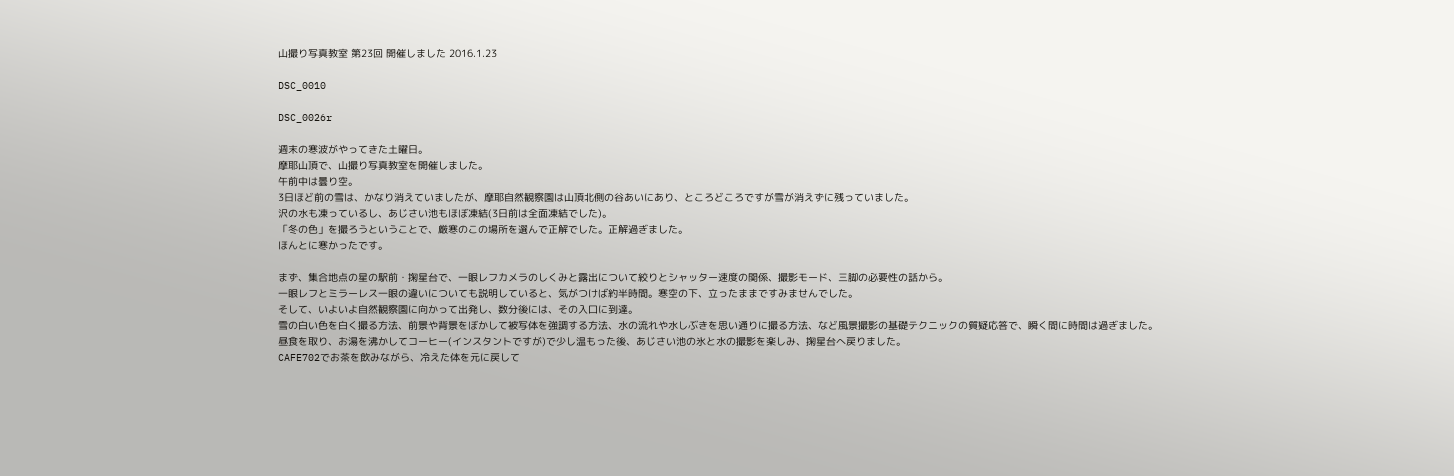山撮り写真教室 第23回 開催しました 2016.1.23

DSC_0010

DSC_0026r

週末の寒波がやってきた土曜日。
摩耶山頂で、山撮り写真教室を開催しました。
午前中は曇り空。
3日ほど前の雪は、かなり消えていましたが、摩耶自然観察園は山頂北側の谷あいにあり、ところどころですが雪が消えずに残っていました。
沢の水も凍っているし、あじさい池もほぼ凍結(3日前は全面凍結でした)。
「冬の色」を撮ろうということで、厳寒のこの場所を選んで正解でした。正解過ぎました。
ほんとに寒かったです。

まず、集合地点の星の駅前・掬星台で、一眼レフカメラのしくみと露出について絞りとシャッター速度の関係、撮影モード、三脚の必要性の話から。
一眼レフとミラーレス一眼の違いについても説明していると、気がつけば約半時間。寒空の下、立ったままですみませんでした。
そして、いよいよ自然観察園に向かって出発し、数分後には、その入口に到達。
雪の白い色を白く撮る方法、前景や背景をぼかして被写体を強調する方法、水の流れや水しぶきを思い通りに撮る方法、など風景撮影の基礎テクニックの質疑応答で、瞬く間に時間は過ぎました。
昼食を取り、お湯を沸かしてコーヒー(インスタントですが)で少し温もった後、あじさい池の氷と水の撮影を楽しみ、掬星台へ戻りました。
CAFE702でお茶を飲みながら、冷えた体を元に戻して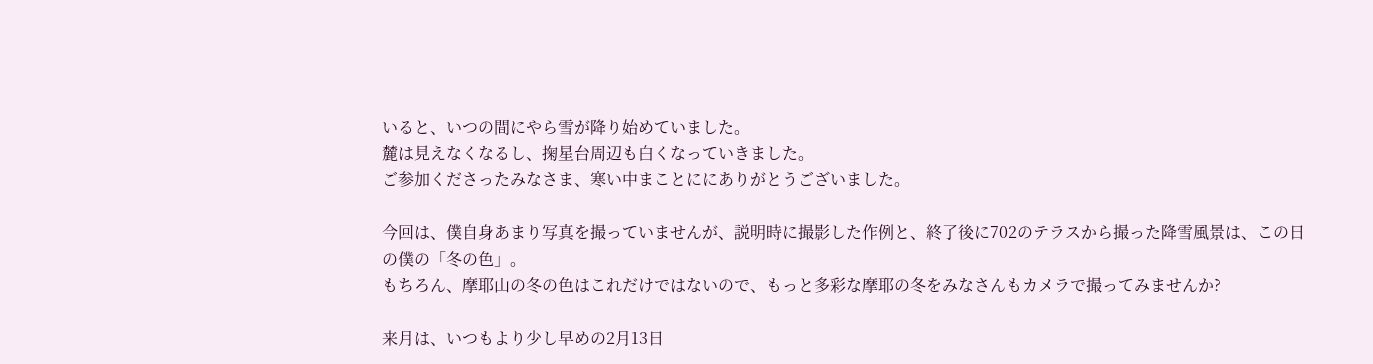いると、いつの間にやら雪が降り始めていました。
麓は見えなくなるし、掬星台周辺も白くなっていきました。
ご参加くださったみなさま、寒い中まことににありがとうございました。

今回は、僕自身あまり写真を撮っていませんが、説明時に撮影した作例と、終了後に702のテラスから撮った降雪風景は、この日の僕の「冬の色」。
もちろん、摩耶山の冬の色はこれだけではないので、もっと多彩な摩耶の冬をみなさんもカメラで撮ってみませんか?

来月は、いつもより少し早めの2月13日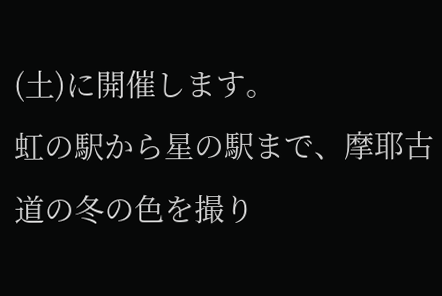(土)に開催します。
虹の駅から星の駅まで、摩耶古道の冬の色を撮り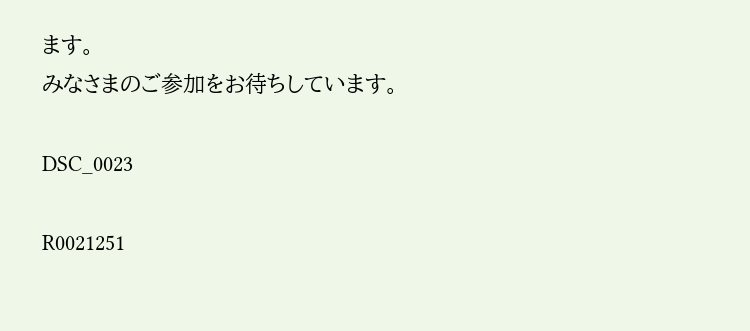ます。
みなさまのご参加をお待ちしています。

DSC_0023

R0021251